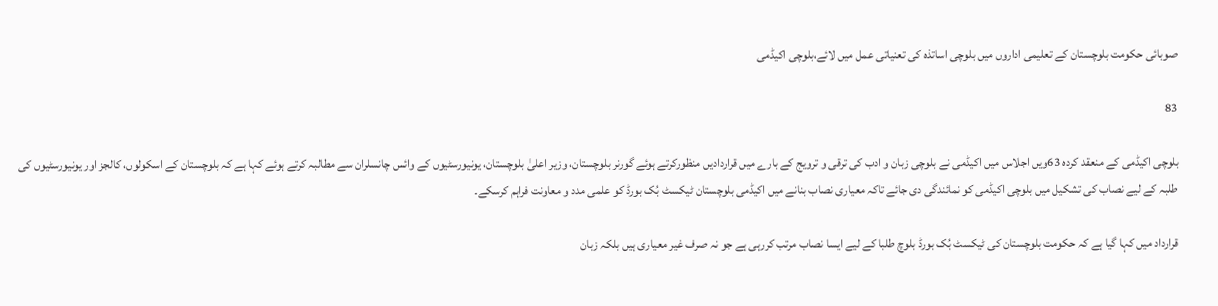صوبائی حکومت بلوچستان کے تعلیمی اداروں میں بلوچی اساتذہ کی تعنیاتی عمل میں لائے،بلوچی اکیڈمی

83

بلوچی اکیڈمی کے منعقد کردہ 63ویں اجلاس میں اکیڈمی نے بلوچی زبان و ادب کی ترقی و ترویج کے بارے میں قراردادیں منظورکرتے ہوئے گورنر بلوچستان، وزیر اعلیٰ بلوچستان، یونیورسٹیوں کے وائس چانسلران سے مطالبہ کرتے ہوئے کہا ہے کہ بلوچستان کے اسکولوں، کالجز اور یونیورسٹیوں کی طلبہ کے لیے نصاب کی تشکیل میں بلوچی اکیڈمی کو نمائندگی دی جائے تاکہ معیاری نصاب بنانے میں اکیڈمی بلوچستان ٹیکسٹ بُک بورڈ کو علمی مدد و معاونت فراہم کرسکے۔

قرارداد میں کہا گیا ہے کہ حکومت بلوچستان کی ٹیکسٹ بُک بورڈ بلوچ طلبا کے لیے ایسا نصاب مرتب کررہی ہے جو نہ صرف غیر معیاری ہیں بلکہ زبان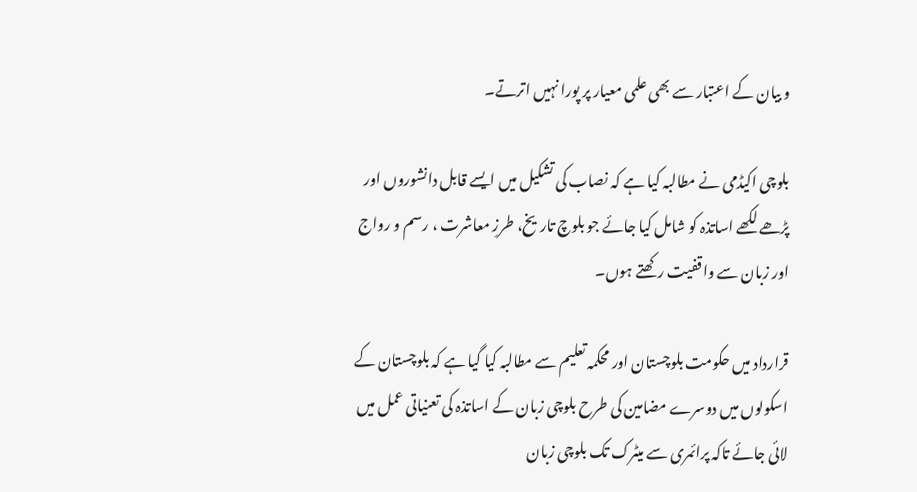و بیان کے اعتبار سے بھی علمی معیار پر پورا نہیں اترتے۔

بلوچی اکیڈمی نے مطالبہ کیا ہے کہ نصاب کی تشکیل میں ایسے قابل دانشوروں اور پڑھے لکھے اساتذہ کو شامل کیا جائے جو بلوچ تاریخ، طرزِ معاشرت ، رسم و رواج اور زبان سے واقفیت رکھتے ہوں۔

قرارداد میں حکومت بلوچستان اور محکمہ تعلیم سے مطالبہ کیا گیا ہے کہ بلوچستان کے اسکولوں میں دوسرے مضامین کی طرح بلوچی زبان کے اساتذہ کی تعنیاتی عمل میں لائی جائے تاکہ پرائمری سے میٹرک تک بلوچی زبان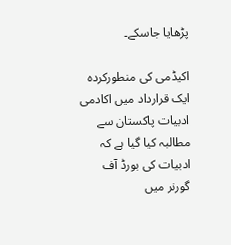پڑھایا جاسکے۔

اکیڈمی کی منطورکردہ ایک قرارداد میں اکادمی ادبیات پاکستان سے مطالبہ کیا گیا ہے کہ ادبیات کی بورڈ آف گورنر میں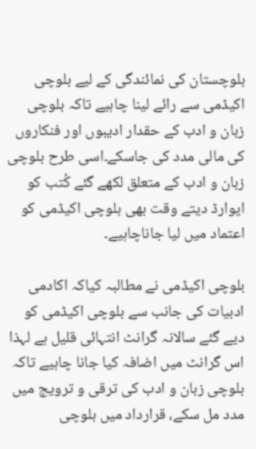بلوچستان کی نمائندگی کے لیے بلوچی اکیڈمی سے رائے لینا چاہیے تاکہ بلوچی زبان و ادب کے حقدار ادیبوں اور فنکاروں کی مالی مدد کی جاسکے۔اسی طرح بلوچی زبان و ادب کے متعلق لکھے گئے کُتب کو ایوارڈ دیتے وقت بھی بلوچی اکیڈمی کو اعتماد میں لیا جاناچاہیے۔

بلوچی اکیڈمی نے مطالبہ کیاکہ اکادمی ادبیات کی جانب سے بلوچی اکیڈمی کو دیے گئے سالانہ گرانٹ انتہائی قلیل ہے لہذا اس گرانٹ میں اضافہ کیا جانا چاہیے تاکہ بلوچی زبان و ادب کی ترقی و ترویج میں مدد مل سکے، قرارداد میں بلوچی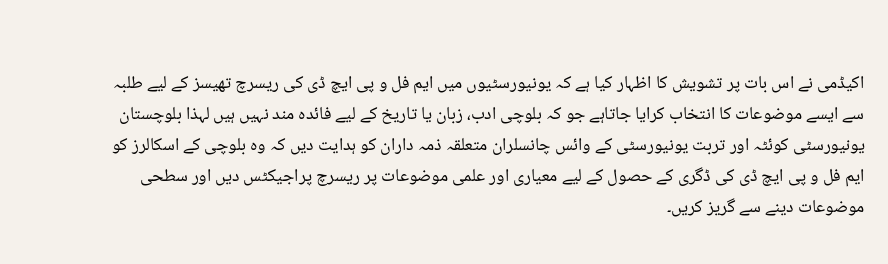اکیڈمی نے اس بات پر تشویش کا اظہار کیا ہے کہ یونیورسٹیوں میں ایم فل و پی ایچ ڈی کی ریسرچ تھیسز کے لیے طلبہ سے ایسے موضوعات کا انتخاب کرایا جاتاہے جو کہ بلوچی ادب، زبان یا تاریخ کے لیے فائدہ مند نہیں ہیں لہذا بلوچستان یونیورسٹی کوئٹہ اور تربت یونیورسٹی کے وائس چانسلران متعلقہ ذمہ داران کو ہدایت دیں کہ وہ بلوچی کے اسکالرز کو ایم فل و پی ایچ ڈی کی ڈگری کے حصول کے لیے معیاری اور علمی موضوعات پر ریسرچ پراجیکٹس دیں اور سطحی موضوعات دینے سے گریز کریں۔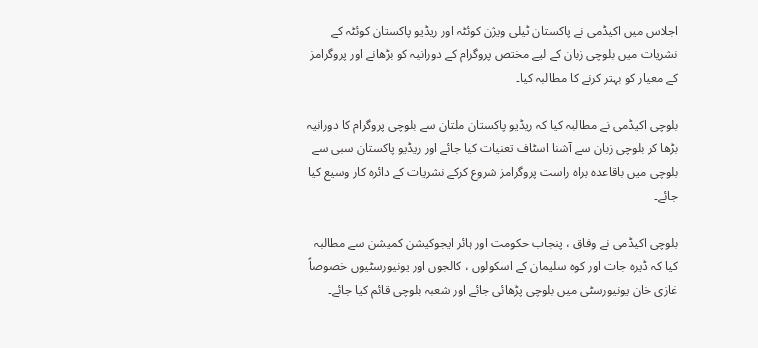اجلاس میں اکیڈمی نے پاکستان ٹیلی ویژن کوئٹہ اور ریڈیو پاکستان کوئٹہ کے نشریات میں بلوچی زبان کے لیے مختص پروگرام کے دورانیہ کو بڑھانے اور پروگرامز کے معیار کو بہتر کرنے کا مطالبہ کیا۔

بلوچی اکیڈمی نے مطالبہ کیا کہ ریڈیو پاکستان ملتان سے بلوچی پروگرام کا دورانیہ بڑھا کر بلوچی زبان سے آشنا اسٹاف تعنیات کیا جائے اور ریڈیو پاکستان سبی سے بلوچی میں باقاعدہ براہ راست پروگرامز شروع کرکے نشریات کے دائرہ کار وسیع کیا جائے۔

بلوچی اکیڈمی نے وفاق ، پنجاب حکومت اور ہائر ایجوکیشن کمیشن سے مطالبہ کیا کہ ڈیرہ جات اور کوہ سلیمان کے اسکولوں ، کالجوں اور یونیورسٹیوں خصوصاً غازی خان یونیورسٹی میں بلوچی پڑھائی جائے اور شعبہ بلوچی قائم کیا جائے۔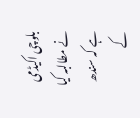بلوچی اکیڈمی نے مطالبہ کیا ہے کہ سندھ کے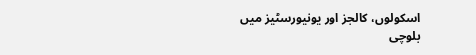اسکولوں، کالجز اور یونیورسٹیز میں بلوچی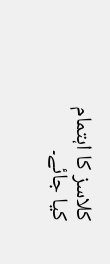کلاسز کا اہتمام کیا جائے۔